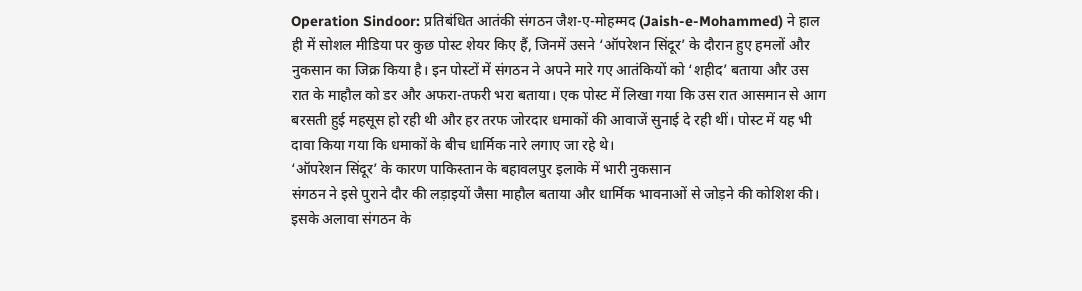Operation Sindoor: प्रतिबंधित आतंकी संगठन जैश-ए-मोहम्मद (Jaish-e-Mohammed) ने हाल ही में सोशल मीडिया पर कुछ पोस्ट शेयर किए हैं, जिनमें उसने ‘ऑपरेशन सिंदूर’ के दौरान हुए हमलों और नुकसान का जिक्र किया है। इन पोस्टों में संगठन ने अपने मारे गए आतंकियों को ‘शहीद’ बताया और उस रात के माहौल को डर और अफरा-तफरी भरा बताया। एक पोस्ट में लिखा गया कि उस रात आसमान से आग बरसती हुई महसूस हो रही थी और हर तरफ जोरदार धमाकों की आवाजें सुनाई दे रही थीं। पोस्ट में यह भी दावा किया गया कि धमाकों के बीच धार्मिक नारे लगाए जा रहे थे।
‘ऑपरेशन सिंदूर’ के कारण पाकिस्तान के बहावलपुर इलाके में भारी नुकसान
संगठन ने इसे पुराने दौर की लड़ाइयों जैसा माहौल बताया और धार्मिक भावनाओं से जोड़ने की कोशिश की। इसके अलावा संगठन के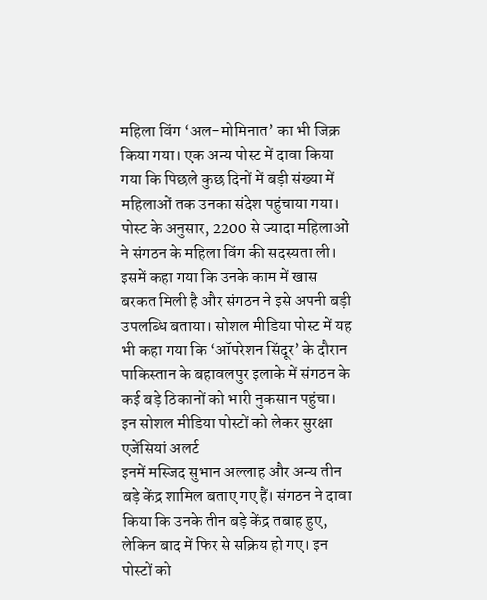महिला विंग ‘अल-मोमिनात’ का भी जिक्र किया गया। एक अन्य पोस्ट में दावा किया गया कि पिछले कुछ दिनों में बड़ी संख्या में महिलाओं तक उनका संदेश पहुंचाया गया। पोस्ट के अनुसार, 2200 से ज्यादा महिलाओं ने संगठन के महिला विंग की सदस्यता ली। इसमें कहा गया कि उनके काम में खास बरकत मिली है और संगठन ने इसे अपनी बड़ी उपलब्धि बताया। सोशल मीडिया पोस्ट में यह भी कहा गया कि ‘ऑपरेशन सिंदूर’ के दौरान पाकिस्तान के बहावलपुर इलाके में संगठन के कई बड़े ठिकानों को भारी नुकसान पहुंचा।
इन सोशल मीडिया पोस्टों को लेकर सुरक्षा एजेंसियां अलर्ट
इनमें मस्जिद सुभान अल्लाह और अन्य तीन बड़े केंद्र शामिल बताए गए हैं। संगठन ने दावा किया कि उनके तीन बड़े केंद्र तबाह हुए, लेकिन बाद में फिर से सक्रिय हो गए। इन पोस्टों को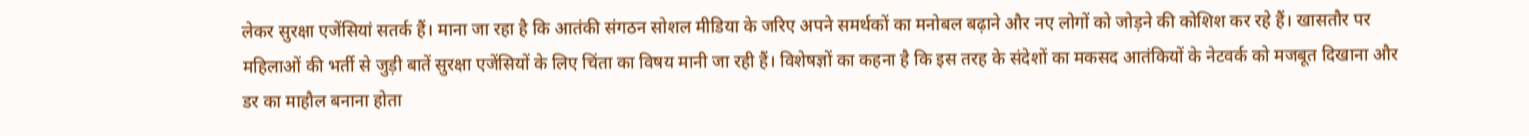लेकर सुरक्षा एजेंसियां सतर्क हैं। माना जा रहा है कि आतंकी संगठन सोशल मीडिया के जरिए अपने समर्थकों का मनोबल बढ़ाने और नए लोगों को जोड़ने की कोशिश कर रहे हैं। खासतौर पर महिलाओं की भर्ती से जुड़ी बातें सुरक्षा एजेंसियों के लिए चिंता का विषय मानी जा रही हैं। विशेषज्ञों का कहना है कि इस तरह के संदेशों का मकसद आतंकियों के नेटवर्क को मजबूत दिखाना और डर का माहौल बनाना होता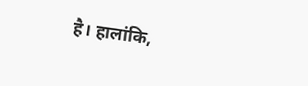है। हालांकि,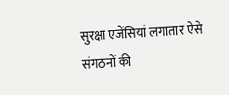सुरक्षा एजेंसियां लगातार ऐसे संगठनों की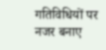गतिविधियों पर नजर बनाए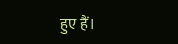हुए हैं।